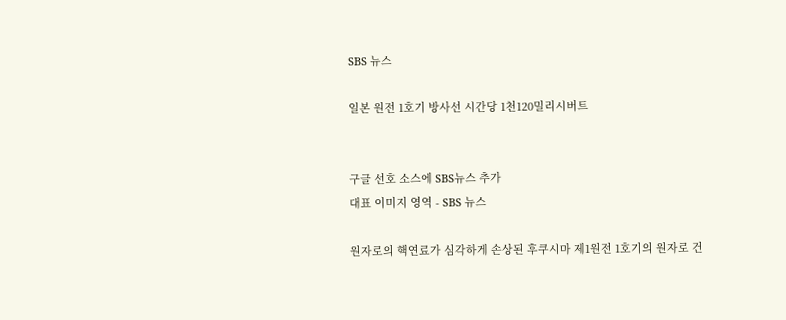SBS 뉴스

일본 원전 1호기 방사선 시간당 1천120밀리시버트


구글 선호 소스에 SBS뉴스 추가
대표 이미지 영역 - SBS 뉴스

원자로의 핵연료가 심각하게 손상된 후쿠시마 제1원전 1호기의 원자로 건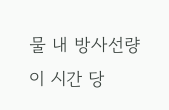물 내 방사선량이 시간 당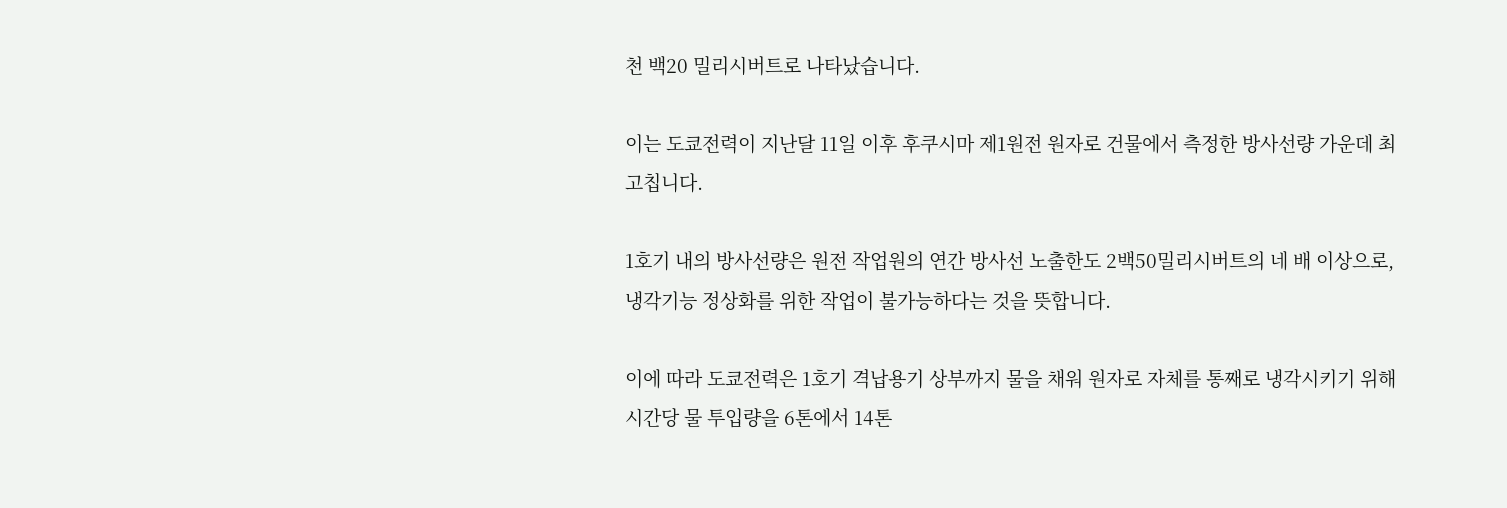천 백20 밀리시버트로 나타났습니다.

이는 도쿄전력이 지난달 11일 이후 후쿠시마 제1원전 원자로 건물에서 측정한 방사선량 가운데 최고칩니다.

1호기 내의 방사선량은 원전 작업원의 연간 방사선 노출한도 2백50밀리시버트의 네 배 이상으로, 냉각기능 정상화를 위한 작업이 불가능하다는 것을 뜻합니다.

이에 따라 도쿄전력은 1호기 격납용기 상부까지 물을 채워 원자로 자체를 통째로 냉각시키기 위해 시간당 물 투입량을 6톤에서 14톤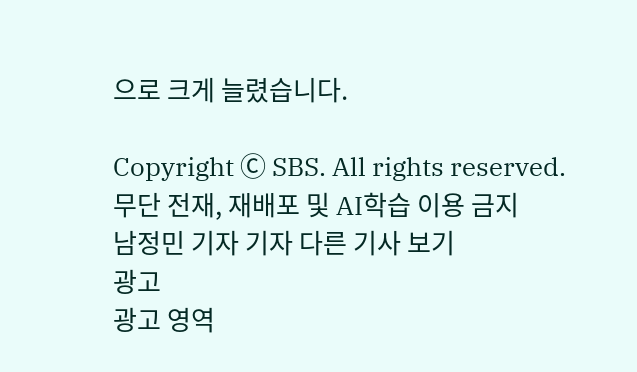으로 크게 늘렸습니다.

Copyright Ⓒ SBS. All rights reserved.
무단 전재, 재배포 및 AI학습 이용 금지
남정민 기자 기자 다른 기사 보기
광고
광고 영역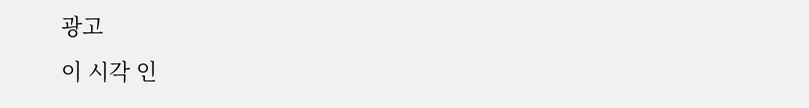광고
이 시각 인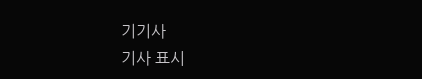기기사
기사 표시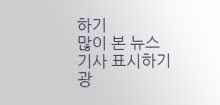하기
많이 본 뉴스
기사 표시하기
광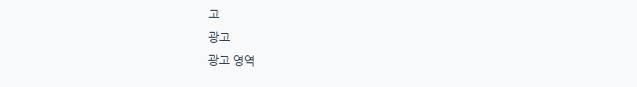고
광고
광고 영역